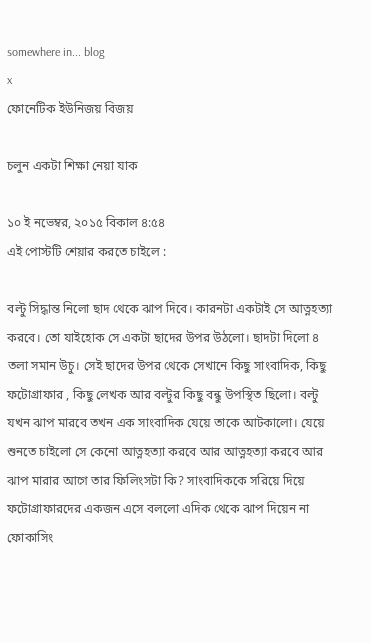somewhere in... blog
x
ফোনেটিক ইউনিজয় বিজয়

চলুন একটা শিক্ষা নেয়া যাক

১০ ই নভেম্বর, ২০১৫ বিকাল ৪:৫৪
এই পোস্টটি শেয়ার করতে চাইলে :

বল্টু সিদ্ধান্ত নিলো ছাদ থেকে ঝাপ দিবে। কারনটা একটাই সে আত্নহত্যা করবে। তো যাইহোক সে একটা ছাদের উপর উঠলো। ছাদটা দিলো ৪ তলা সমান উচু। সেই ছাদের উপর থেকে সেখানে কিছু সাংবাদিক, কিছু ফটোগ্রাফার , কিছু লেখক আর বল্টুর কিছু বন্ধু উপস্থিত ছিলো। বল্টু যখন ঝাপ মারবে তখন এক সাংবাদিক যেয়ে তাকে আটকালো। যেয়ে শুনতে চাইলো সে কেনো আত্নহত্যা করবে আর আত্নহত্যা করবে আর ঝাপ মারার আগে তার ফিলিংসটা কি? সাংবাদিককে সরিয়ে দিয়ে ফটোগ্রাফারদের একজন এসে বললো এদিক থেকে ঝাপ দিয়েন না ফোকাসিং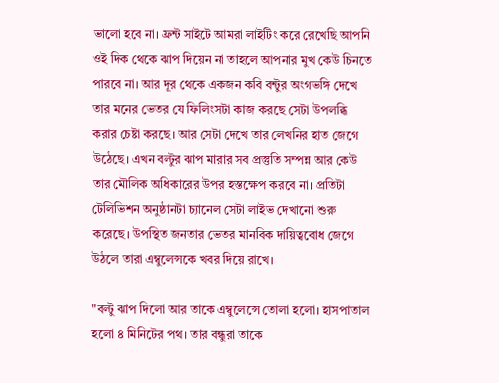ভালো হবে না। ফ্রন্ট সাইটে আমরা লাইটিং করে রেখেছি আপনি ওই দিক থেকে ঝাপ দিয়েন না তাহলে আপনার মুখ কেউ চিনতে পারবে না। আর দূর থেকে একজন কবি বন্টুর অংগভঙ্গি দেখে তার মনের ভেতর যে ফিলিংসটা কাজ করছে সেটা উপলব্ধি করার চেষ্টা করছে। আর সেটা দেখে তার লেখনির হাত জেগে উঠেছে। এখন বল্টুর ঝাপ মারার সব প্রস্তুতি সম্পন্ন আর কেউ তার মৌলিক অধিকারের উপর হস্তক্ষেপ করবে না। প্রতিটা টেলিভিশন অনুষ্ঠানটা চ্যানেল সেটা লাইভ দেখানো শুরু করেছে। উপস্থিত জনতার ভেতর মানবিক দায়িত্ববোধ জেগে উঠলে তারা এম্বুলেন্সকে খবর দিয়ে রাখে।

"বল্টু ঝাপ দিলো আর তাকে এম্বুলেন্সে তোলা হলো। হাসপাতাল হলো ৪ মিনিটের পথ। তার বন্ধুরা তাকে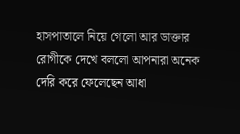হাসপাতালে নিয়ে গেলো আর ডাক্তার রোগীকে দেখে বললো আপনারা অনেক দেরি করে ফেলেছেন আধা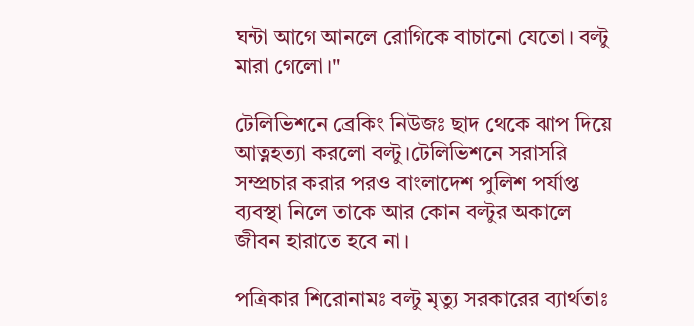ঘন্টা আগে আনলে রোগিকে বাচানো যেতো। বল্টু মারা গেলো।"

টেলিভিশনে ব্রেকিং নিউজঃ ছাদ থেকে ঝাপ দিয়ে আত্নহত্যা করলো বল্টু।টেলিভিশনে সরাসরি সম্প্রচার করার পরও বাংলাদেশ পুলিশ পর্যাপ্ত ব্যবস্থা নিলে তাকে আর কোন বল্টুর অকালে জীবন হারাতে হবে না।

পত্রিকার শিরোনামঃ বল্টু মৃত্যু সরকারের ব্যার্থতাঃ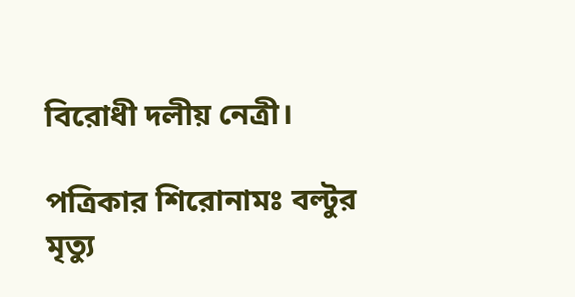বিরোধী দলীয় নেত্রী।

পত্রিকার শিরোনামঃ বল্টুর মৃত্যু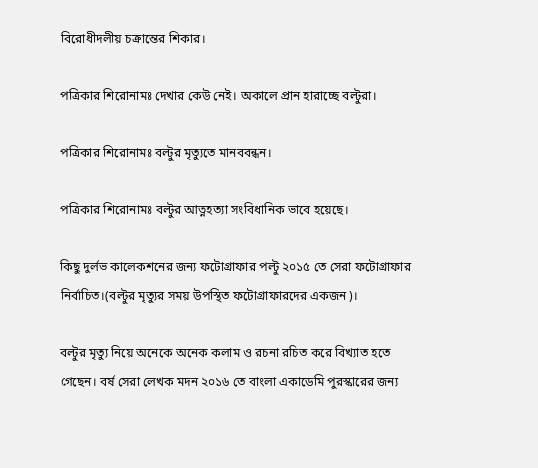বিরোধীদলীয় চক্রান্তের শিকার।

পত্রিকার শিরোনামঃ দেখার কেউ নেই। অকালে প্রান হারাচ্ছে বল্টুরা।

পত্রিকার শিরোনামঃ বল্টুর মৃত্যুতে মানববন্ধন।

পত্রিকার শিরোনামঃ বল্টুর আত্নহত্যা সংবিধানিক ভাবে হয়েছে।

কিছু দুর্লভ কালেকশনের জন্য ফটোগ্রাফার পল্টু ২০১৫ তে সেরা ফটোগ্রাফার নির্বাচিত।(বল্টুর মৃত্যুর সময় উপস্থিত ফটোগ্রাফারদের একজন)।

বল্টুর মৃত্যু নিয়ে অনেকে অনেক কলাম ও রচনা রচিত করে বিখ্যাত হতে গেছেন। বর্ষ সেরা লেখক মদন ২০১৬ তে বাংলা একাডেমি পুরস্কারের জন্য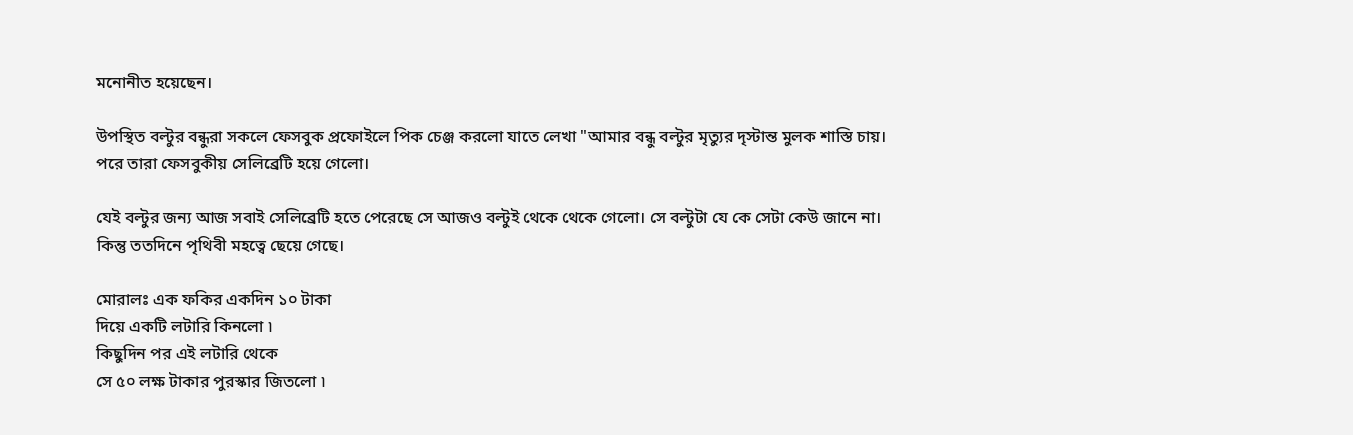মনোনীত হয়েছেন।

উপস্থিত বল্টুর বন্ধুরা সকলে ফেসবুক প্রফোইলে পিক চেঞ্জ করলো যাতে লেখা "আমার বন্ধু বল্টুর মৃত্যুর দৃস্টান্ত মুলক শাস্তি চায়। পরে তারা ফেসবুকীয় সেলিব্রেটি হয়ে গেলো।

যেই বল্টুর জন্য আজ সবাই সেলিব্রেটি হতে পেরেছে সে আজও বল্টুই থেকে থেকে গেলো। সে বল্টুটা যে কে সেটা কেউ জানে না। কিন্তু ততদিনে পৃথিবী মহত্বে ছেয়ে গেছে।

মোরালঃ এক ফকির একদিন ১০ টাকা
দিয়ে একটি লটারি কিনলো ৷
কিছুদিন পর এই লটারি থেকে
সে ৫০ লক্ষ টাকার পুরস্কার জিতলো ৷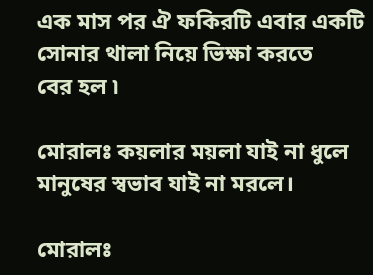এক মাস পর ঐ ফকিরটি এবার একটি
সোনার থালা নিয়ে ভিক্ষা করতে
বের হল ৷

মোরালঃ কয়লার ময়লা যাই না ধুলে মানুষের স্বভাব যাই না মরলে।

মোরালঃ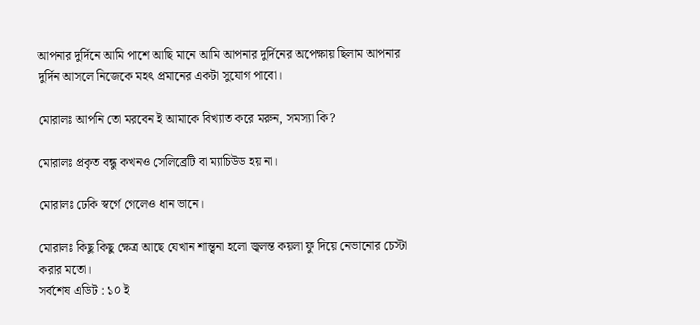আপনার দুর্দিনে আমি পাশে আছি মানে আমি আপনার দুর্দিনের অপেক্ষায় ছিলাম আপনার দুর্দিন আসলে নিজেকে মহৎ প্রমানের একটা সুযোগ পাবো।

মোরালঃ আপনি তো মরবেন ই আমাকে বিখ্যাত করে মরুন, সমস্যা কি?

মোরালঃ প্রকৃত বন্ধু কখনও সেলিব্রেটি বা ম্যাচিউড হয় না।

মোরালঃ ঢেকি স্বর্গে গেলেও ধান ভানে।

মোরালঃ কিছু কিছু ক্ষেত্র আছে যেখান শান্ত্বনা হলো জ্বলন্ত কয়লা ফু দিয়ে নেভানোর চেস্টা করার মতো।
সর্বশেষ এডিট : ১০ ই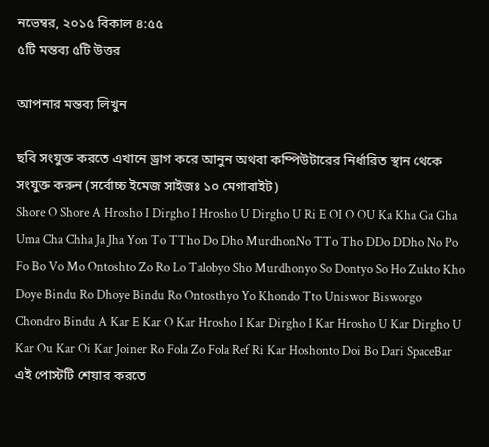নভেম্বর, ২০১৫ বিকাল ৪:৫৫
৫টি মন্তব্য ৫টি উত্তর

আপনার মন্তব্য লিখুন

ছবি সংযুক্ত করতে এখানে ড্রাগ করে আনুন অথবা কম্পিউটারের নির্ধারিত স্থান থেকে সংযুক্ত করুন (সর্বোচ্চ ইমেজ সাইজঃ ১০ মেগাবাইট)
Shore O Shore A Hrosho I Dirgho I Hrosho U Dirgho U Ri E OI O OU Ka Kha Ga Gha Uma Cha Chha Ja Jha Yon To TTho Do Dho MurdhonNo TTo Tho DDo DDho No Po Fo Bo Vo Mo Ontoshto Zo Ro Lo Talobyo Sho Murdhonyo So Dontyo So Ho Zukto Kho Doye Bindu Ro Dhoye Bindu Ro Ontosthyo Yo Khondo Tto Uniswor Bisworgo Chondro Bindu A Kar E Kar O Kar Hrosho I Kar Dirgho I Kar Hrosho U Kar Dirgho U Kar Ou Kar Oi Kar Joiner Ro Fola Zo Fola Ref Ri Kar Hoshonto Doi Bo Dari SpaceBar
এই পোস্টটি শেয়ার করতে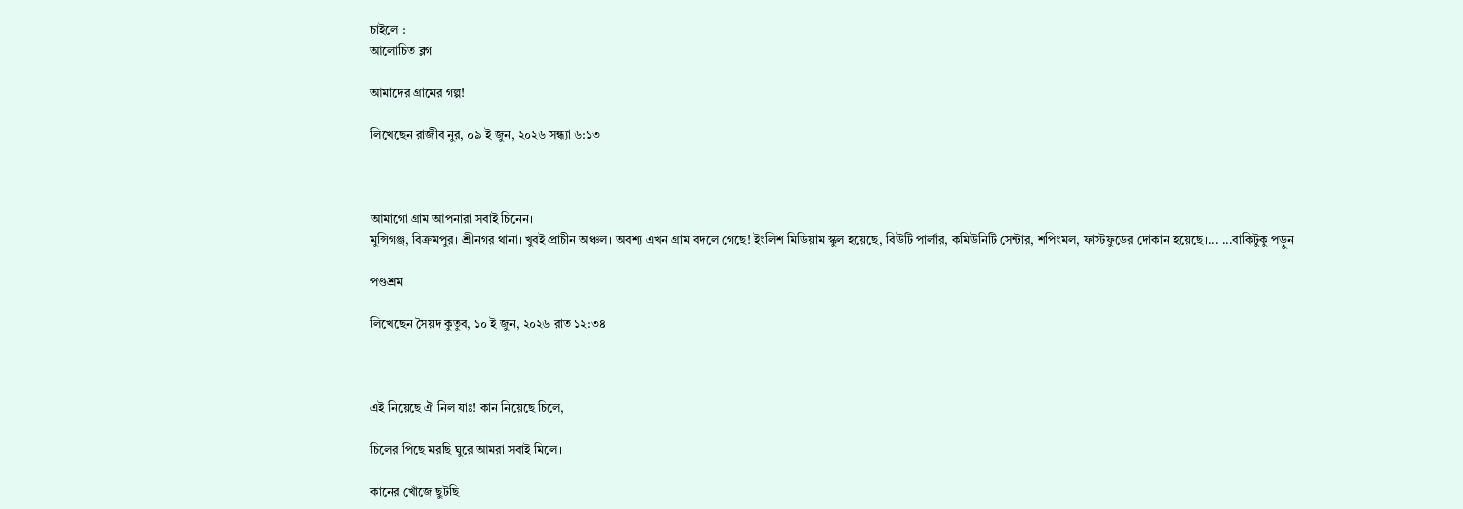চাইলে :
আলোচিত ব্লগ

আমাদের গ্রামের গল্প!

লিখেছেন রাজীব নুর, ০৯ ই জুন, ২০২৬ সন্ধ্যা ৬:১৩



আমাগো গ্রাম আপনারা সবাই চিনেন।
মুন্সিগঞ্জ, বিক্রমপুর। শ্রীনগর থানা। খুবই প্রাচীন অঞ্চল। অবশ্য এখন গ্রাম বদলে গেছে! ইংলিশ মিডিয়াম স্কুল হয়েছে, বিউটি পার্লার, কমিউনিটি সেন্টার, শপিংমল, ফাস্টফুডের দোকান হয়েছে।... ...বাকিটুকু পড়ুন

পণ্ডশ্রম

লিখেছেন সৈয়দ কুতুব, ১০ ই জুন, ২০২৬ রাত ১২:৩৪



এই নিয়েছে ঐ নিল যাঃ! কান নিয়েছে চিলে,

চিলের পিছে মরছি ঘুরে আমরা সবাই মিলে।

কানের খোঁজে ছুটছি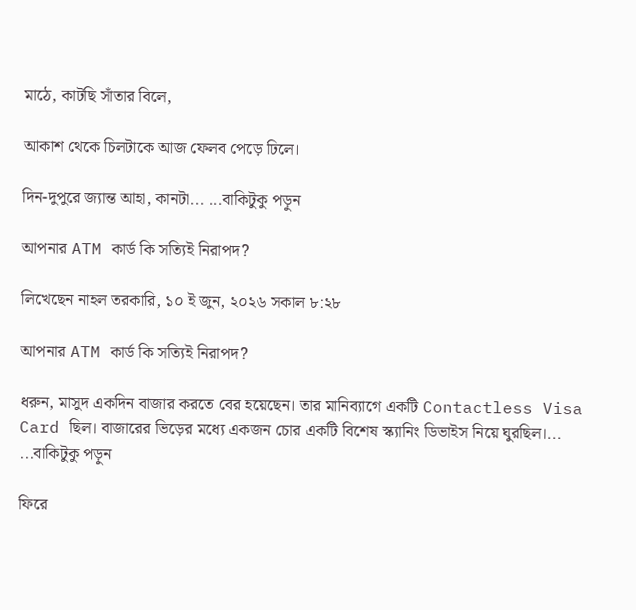মাঠে, কাটছি সাঁতার বিলে,

আকাশ থেকে চিলটাকে আজ ফেলব পেড়ে ঢিলে।

দিন-দুপুরে জ্যান্ত আহা, কানটা... ...বাকিটুকু পড়ুন

আপনার ATM কার্ড কি সত্যিই নিরাপদ?

লিখেছেন নাহল তরকারি, ১০ ই জুন, ২০২৬ সকাল ৮:২৮

আপনার ATM কার্ড কি সত্যিই নিরাপদ?

ধরুন, মাসুদ একদিন বাজার করতে বের হয়েছেন। তার মানিব্যাগে একটি Contactless Visa Card ছিল। বাজারের ভিড়ের মধ্যে একজন চোর একটি বিশেষ স্ক্যানিং ডিভাইস নিয়ে ঘুরছিল।... ...বাকিটুকু পড়ুন

ফিরে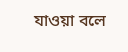যাওয়া বলে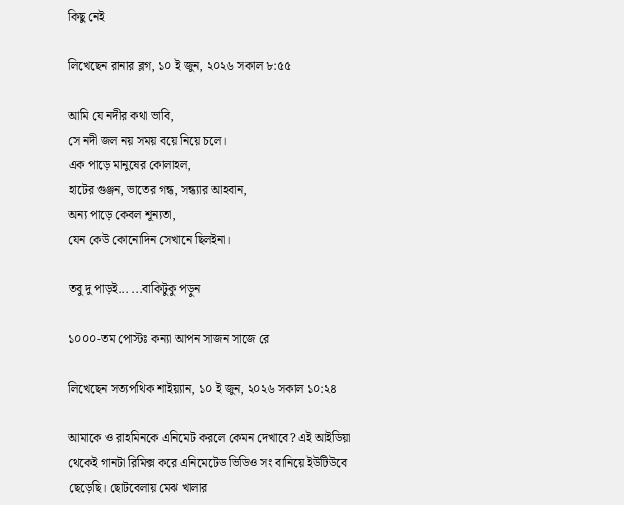কিছু নেই

লিখেছেন রানার ব্লগ, ১০ ই জুন, ২০২৬ সকাল ৮:৫৫

আমি যে নদীর কথা ভাবি,
সে নদী জল নয় সময় বয়ে নিয়ে চলে।
এক পাড়ে মানুষের কোলাহল,
হাটের গুঞ্জন, ভাতের গন্ধ, সন্ধ্যার আহবান,
অন্য পাড়ে কেবল শূন্যতা,
যেন কেউ কোনোদিন সেখানে ছিলইনা।

তবু দু পাড়ই... ...বাকিটুকু পড়ুন

১০০০-তম পোস্টঃ কন্যা আপন সাজন সাজে রে

লিখেছেন সত্যপথিক শাইয়্যান, ১০ ই জুন, ২০২৬ সকাল ১০:২৪

আমাকে ও রাহমিনকে এনিমেট করলে কেমন দেখাবে? এই আইডিয়া থেকেই গানটা রিমিক্স করে এনিমেটেড ভিডিও সং বানিয়ে ইউটিউবে ছেড়েছি। ছোটবেলায় মেঝ খালার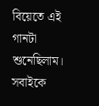বিয়েতে এই গানটা শুনেছিলাম। সবাইকে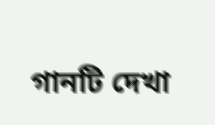গানটি দেখা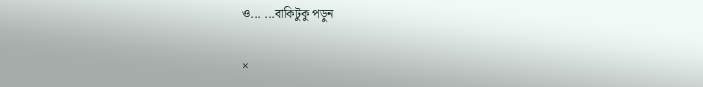ও... ...বাকিটুকু পড়ুন

×